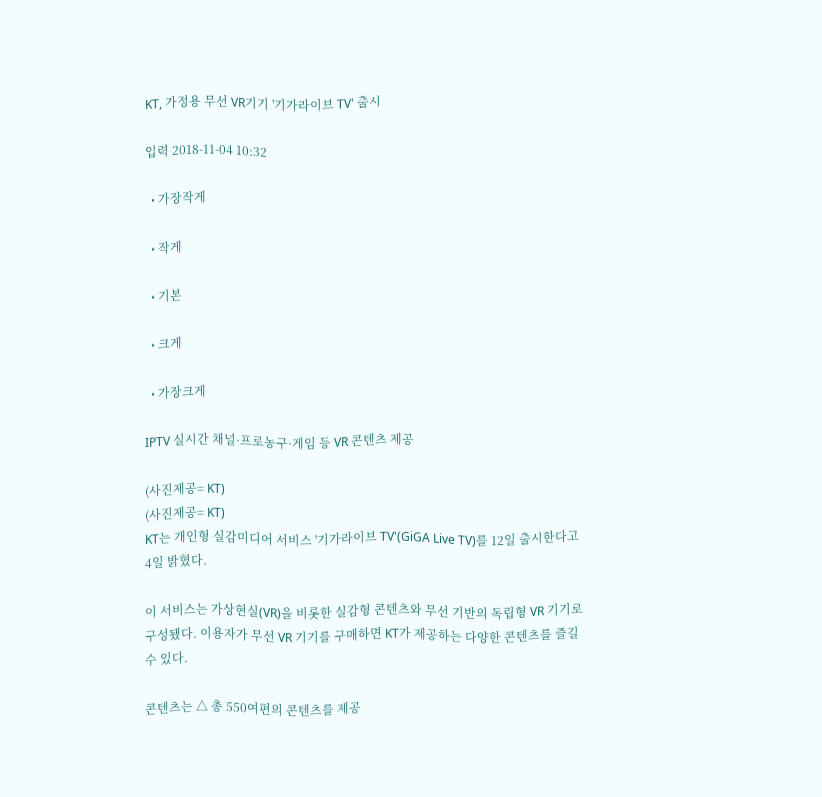KT, 가정용 무선 VR기기 '기가라이브 TV' 출시

입력 2018-11-04 10:32

  • 가장작게

  • 작게

  • 기본

  • 크게

  • 가장크게

IPTV 실시간 채널·프로농구·게임 등 VR 콘텐츠 제공

(사진제공= KT)
(사진제공= KT)
KT는 개인형 실감미디어 서비스 '기가라이브 TV'(GiGA Live TV)를 12일 출시한다고 4일 밝혔다.

이 서비스는 가상현실(VR)을 비롯한 실감형 콘텐츠와 무선 기반의 독립형 VR 기기로 구성됐다. 이용자가 무선 VR 기기를 구매하면 KT가 제공하는 다양한 콘텐츠를 즐길 수 있다.

콘텐츠는 △ 총 550여편의 콘텐츠를 제공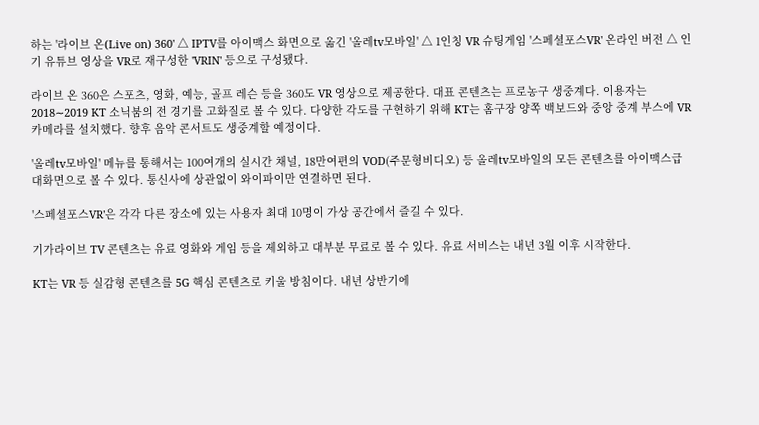하는 '라이브 온(Live on) 360' △ IPTV를 아이맥스 화면으로 옮긴 '올레tv모바일' △ 1인칭 VR 슈팅게임 '스페셜포스VR' 온라인 버전 △ 인기 유튜브 영상을 VR로 재구성한 'VRIN' 등으로 구성됐다.

라이브 온 360은 스포츠, 영화, 예능, 골프 레슨 등을 360도 VR 영상으로 제공한다. 대표 콘텐츠는 프로농구 생중계다. 이용자는 2018∼2019 KT 소닉붐의 전 경기를 고화질로 볼 수 있다. 다양한 각도를 구현하기 위해 KT는 홈구장 양쪽 백보드와 중앙 중계 부스에 VR 카메라를 설치했다. 향후 음악 콘서트도 생중계할 예정이다.

'올레tv모바일' 메뉴를 통해서는 100여개의 실시간 채널, 18만여편의 VOD(주문형비디오) 등 올레tv모바일의 모든 콘텐츠를 아이맥스급 대화면으로 볼 수 있다. 통신사에 상관없이 와이파이만 연결하면 된다.

'스페셜포스VR'은 각각 다른 장소에 있는 사용자 최대 10명이 가상 공간에서 즐길 수 있다.

기가라이브 TV 콘텐츠는 유료 영화와 게임 등을 제외하고 대부분 무료로 볼 수 있다. 유료 서비스는 내년 3월 이후 시작한다.

KT는 VR 등 실감형 콘텐츠를 5G 핵심 콘텐츠로 키울 방침이다. 내년 상반기에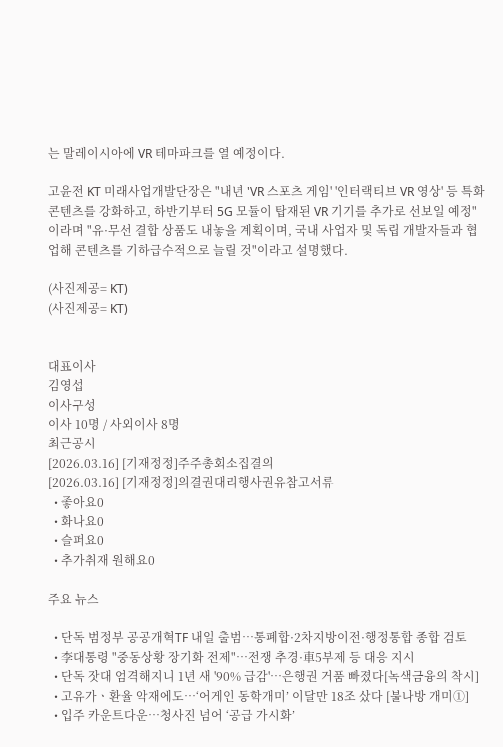는 말레이시아에 VR 테마파크를 열 예정이다.

고윤전 KT 미래사업개발단장은 "내년 'VR 스포츠 게임' '인터랙티브 VR 영상' 등 특화 콘텐츠를 강화하고, 하반기부터 5G 모듈이 탑재된 VR 기기를 추가로 선보일 예정"이라며 "유·무선 결합 상품도 내놓을 계획이며, 국내 사업자 및 독립 개발자들과 협업해 콘텐츠를 기하급수적으로 늘릴 것"이라고 설명했다.

(사진제공= KT)
(사진제공= KT)


대표이사
김영섭
이사구성
이사 10명 / 사외이사 8명
최근공시
[2026.03.16] [기재정정]주주총회소집결의
[2026.03.16] [기재정정]의결권대리행사권유참고서류
  • 좋아요0
  • 화나요0
  • 슬퍼요0
  • 추가취재 원해요0

주요 뉴스

  • 단독 범정부 공공개혁TF 내일 출범…통폐합·2차지방이전·행정통합 종합 검토
  • 李대통령 "중동상황 장기화 전제"…전쟁 추경·車5부제 등 대응 지시
  • 단독 잣대 엄격해지니 1년 새 '90% 급감'…은행권 거품 빠졌다[녹색금융의 착시]
  • 고유가ㆍ환율 악재에도…‘어게인 동학개미’ 이달만 18조 샀다 [불나방 개미①]
  • 입주 카운트다운…청사진 넘어 ‘공급 가시화’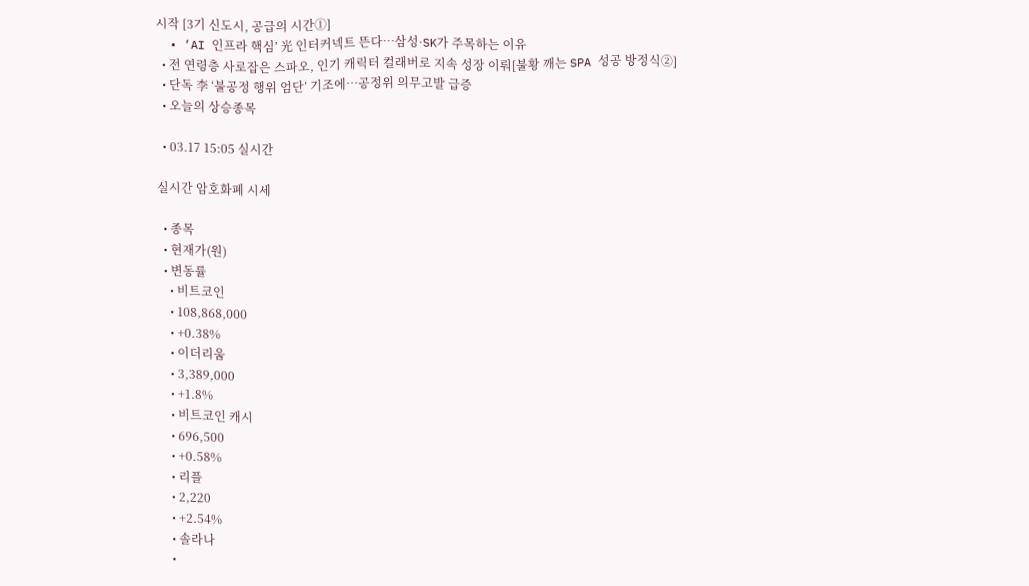시작 [3기 신도시, 공급의 시간①]
  • ‘AI 인프라 핵심’ 光 인터커넥트 뜬다…삼성·SK가 주목하는 이유
  • 전 연령층 사로잡은 스파오, 인기 캐릭터 컬래버로 지속 성장 이뤄[불황 깨는 SPA 성공 방정식②]
  • 단독 李 ‘불공정 행위 엄단’ 기조에…공정위 의무고발 급증
  • 오늘의 상승종목

  • 03.17 15:05 실시간

실시간 암호화폐 시세

  • 종목
  • 현재가(원)
  • 변동률
    • 비트코인
    • 108,868,000
    • +0.38%
    • 이더리움
    • 3,389,000
    • +1.8%
    • 비트코인 캐시
    • 696,500
    • +0.58%
    • 리플
    • 2,220
    • +2.54%
    • 솔라나
    •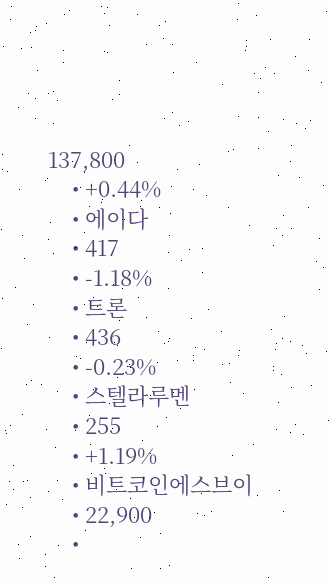137,800
    • +0.44%
    • 에이다
    • 417
    • -1.18%
    • 트론
    • 436
    • -0.23%
    • 스텔라루멘
    • 255
    • +1.19%
    • 비트코인에스브이
    • 22,900
    •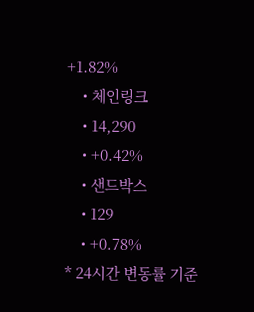+1.82%
    • 체인링크
    • 14,290
    • +0.42%
    • 샌드박스
    • 129
    • +0.78%
* 24시간 변동률 기준